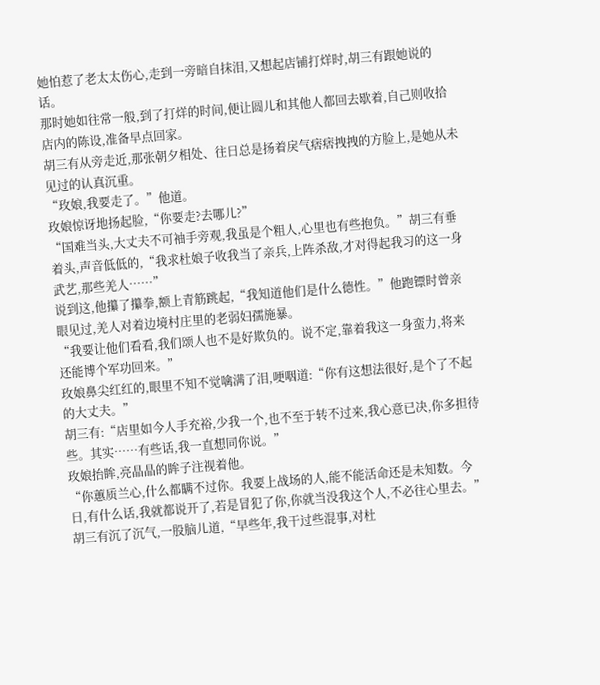她怕惹了老太太伤心,走到一旁暗自抹泪,又想起店铺打烊时,胡三有跟她说的话。
那时她如往常一般,到了打烊的时间,便让圆儿和其他人都回去歇着,自己则收拾店内的陈设,准备早点回家。
胡三有从旁走近,那张朝夕相处、往日总是扬着戾气痞痞拽拽的方脸上,是她从未见过的认真沉重。
“玫娘,我要走了。”他道。
玫娘惊讶地扬起脸,“你要走?去哪儿?”
“国难当头,大丈夫不可袖手旁观,我虽是个粗人,心里也有些抱负。”胡三有垂着头,声音低低的,“我求杜娘子收我当了亲兵,上阵杀敌,才对得起我习的这一身武艺,那些羌人……”
说到这,他攥了攥拳,额上青筋跳起,“我知道他们是什么德性。”他跑镖时曾亲眼见过,羌人对着边境村庄里的老弱妇孺施暴。
“我要让他们看看,我们颂人也不是好欺负的。说不定,靠着我这一身蛮力,将来还能博个军功回来。”
玫娘鼻尖红红的,眼里不知不觉噙满了泪,哽咽道:“你有这想法很好,是个了不起的大丈夫。”
胡三有:“店里如今人手充裕,少我一个,也不至于转不过来,我心意已决,你多担待些。其实……有些话,我一直想同你说。”
玫娘抬眸,亮晶晶的眸子注视着他。
“你蕙质兰心,什么都瞒不过你。我要上战场的人,能不能活命还是未知数。今日,有什么话,我就都说开了,若是冒犯了你,你就当没我这个人,不必往心里去。”胡三有沉了沉气,一股脑儿道,“早些年,我干过些混事,对杜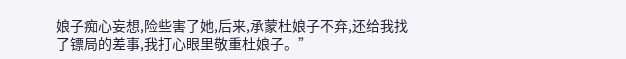娘子痴心妄想,险些害了她,后来,承蒙杜娘子不弃,还给我找了镖局的差事,我打心眼里敬重杜娘子。”